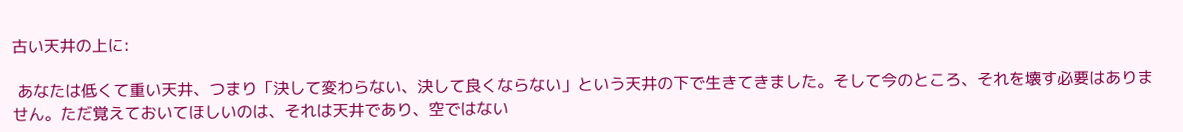古い天井の上に:

 あなたは低くて重い天井、つまり「決して変わらない、決して良くならない」という天井の下で生きてきました。そして今のところ、それを壊す必要はありません。ただ覚えておいてほしいのは、それは天井であり、空ではない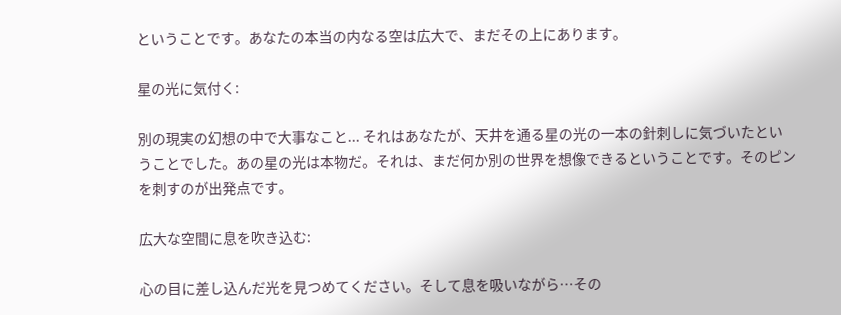ということです。あなたの本当の内なる空は広大で、まだその上にあります。

星の光に気付く:

別の現実の幻想の中で大事なこと... それはあなたが、天井を通る星の光の一本の針刺しに気づいたということでした。あの星の光は本物だ。それは、まだ何か別の世界を想像できるということです。そのピンを刺すのが出発点です。

広大な空間に息を吹き込む:

心の目に差し込んだ光を見つめてください。そして息を吸いながら…その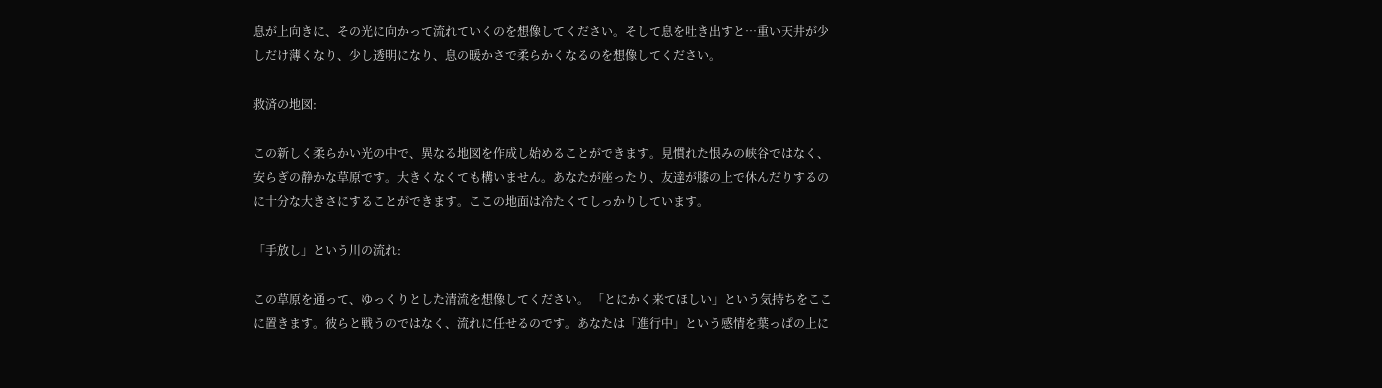息が上向きに、その光に向かって流れていくのを想像してください。そして息を吐き出すと…重い天井が少しだけ薄くなり、少し透明になり、息の暖かさで柔らかくなるのを想像してください。

救済の地図:

この新しく柔らかい光の中で、異なる地図を作成し始めることができます。見慣れた恨みの峡谷ではなく、安らぎの静かな草原です。大きくなくても構いません。あなたが座ったり、友達が膝の上で休んだりするのに十分な大きさにすることができます。ここの地面は冷たくてしっかりしています。

「手放し」という川の流れ:

この草原を通って、ゆっくりとした清流を想像してください。 「とにかく来てほしい」という気持ちをここに置きます。彼らと戦うのではなく、流れに任せるのです。あなたは「進行中」という感情を葉っぱの上に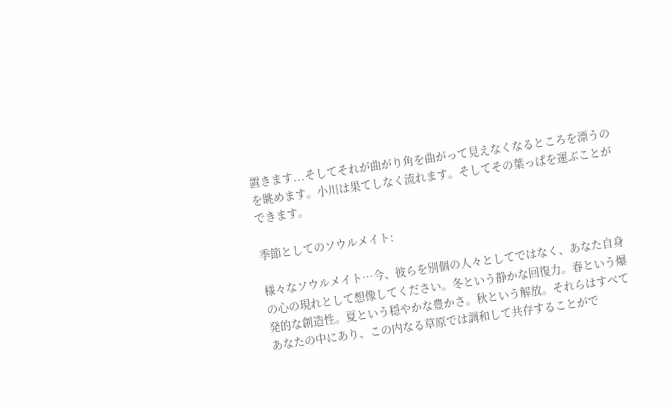置きます...そしてそれが曲がり角を曲がって見えなくなるところを漂うのを眺めます。小川は果てしなく流れます。そしてその葉っぱを運ぶことができます。

季節としてのソウルメイト:

様々なソウルメイト…今、彼らを別個の人々としてではなく、あなた自身の心の現れとして想像してください。冬という静かな回復力。春という爆発的な創造性。夏という穏やかな豊かさ。秋という解放。それらはすべてあなたの中にあり、この内なる草原では調和して共存することがで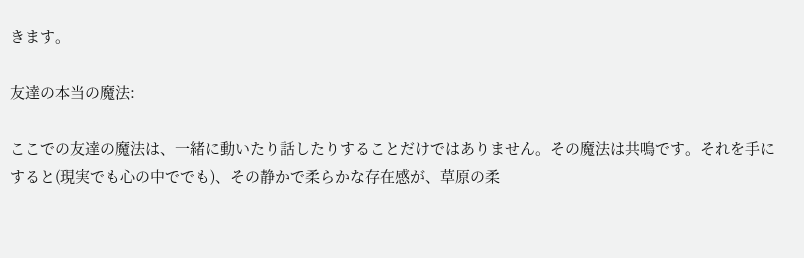きます。

友達の本当の魔法:

ここでの友達の魔法は、一緒に動いたり話したりすることだけではありません。その魔法は共鳴です。それを手にすると(現実でも心の中ででも)、その静かで柔らかな存在感が、草原の柔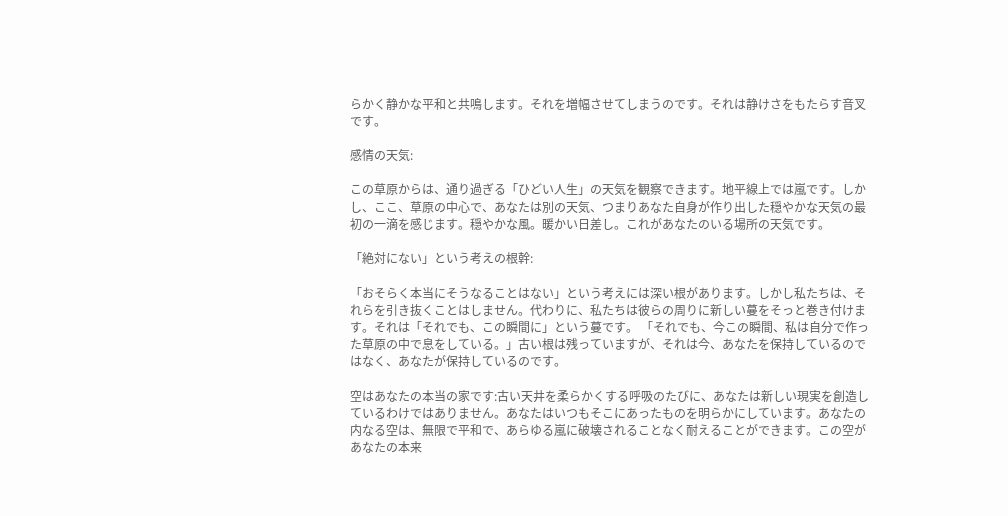らかく静かな平和と共鳴します。それを増幅させてしまうのです。それは静けさをもたらす音叉です。

感情の天気:

この草原からは、通り過ぎる「ひどい人生」の天気を観察できます。地平線上では嵐です。しかし、ここ、草原の中心で、あなたは別の天気、つまりあなた自身が作り出した穏やかな天気の最初の一滴を感じます。穏やかな風。暖かい日差し。これがあなたのいる場所の天気です。

「絶対にない」という考えの根幹:

「おそらく本当にそうなることはない」という考えには深い根があります。しかし私たちは、それらを引き抜くことはしません。代わりに、私たちは彼らの周りに新しい蔓をそっと巻き付けます。それは「それでも、この瞬間に」という蔓です。 「それでも、今この瞬間、私は自分で作った草原の中で息をしている。」古い根は残っていますが、それは今、あなたを保持しているのではなく、あなたが保持しているのです。

空はあなたの本当の家です:古い天井を柔らかくする呼吸のたびに、あなたは新しい現実を創造しているわけではありません。あなたはいつもそこにあったものを明らかにしています。あなたの内なる空は、無限で平和で、あらゆる嵐に破壊されることなく耐えることができます。この空があなたの本来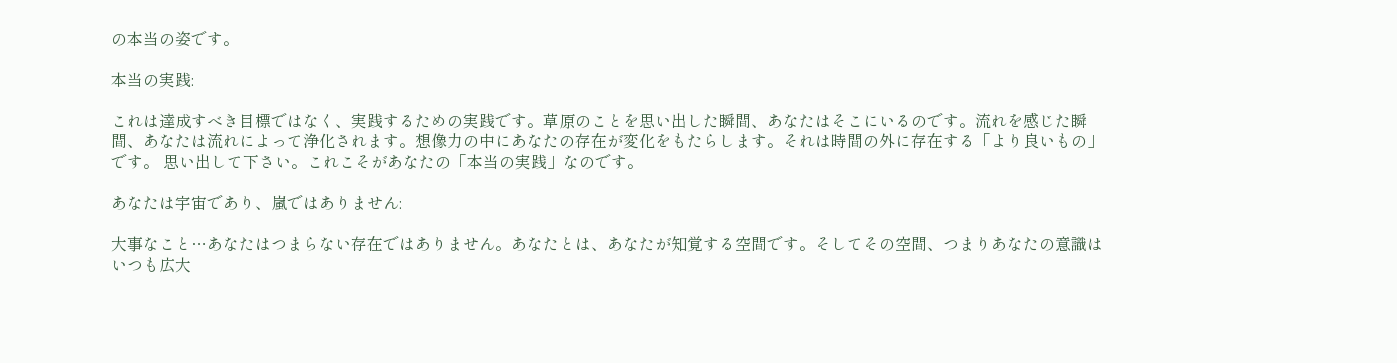の本当の姿です。

本当の実践:

これは達成すべき目標ではなく、実践するための実践です。草原のことを思い出した瞬間、あなたはそこにいるのです。流れを感じた瞬間、あなたは流れによって浄化されます。想像力の中にあなたの存在が変化をもたらします。それは時間の外に存在する「より良いもの」です。 思い出して下さい。これこそがあなたの「本当の実践」なのです。

あなたは宇宙であり、嵐ではありません:

大事なこと…あなたはつまらない存在ではありません。あなたとは、あなたが知覚する空間です。そしてその空間、つまりあなたの意識はいつも広大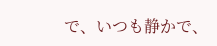で、いつも静かで、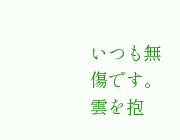いつも無傷です。雲を抱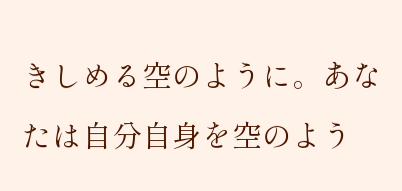きしめる空のように。あなたは自分自身を空のよう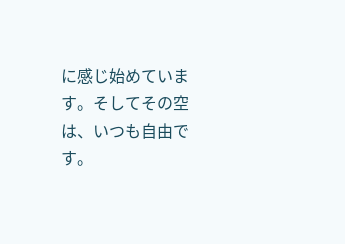に感じ始めています。そしてその空は、いつも自由です。